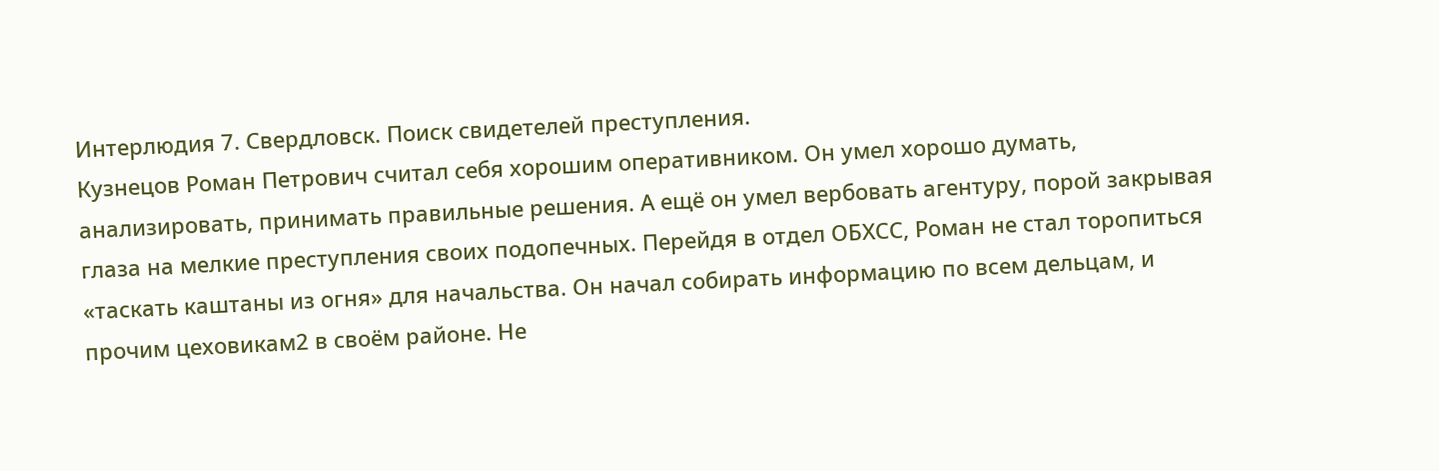Интерлюдия 7. Свердловск. Поиск свидетелей преступления.
Кузнецов Роман Петрович считал себя хорошим оперативником. Он умел хорошо думать, анализировать, принимать правильные решения. А ещё он умел вербовать агентуру, порой закрывая глаза на мелкие преступления своих подопечных. Перейдя в отдел ОБХСС, Роман не стал торопиться «таскать каштаны из огня» для начальства. Он начал собирать информацию по всем дельцам, и прочим цеховикам2 в своём районе. Не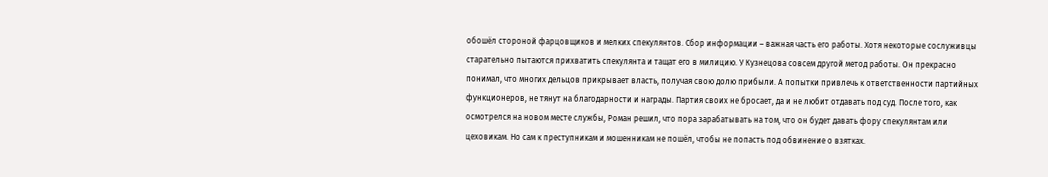обошёл стороной фарцовщиков и мелких спекулянтов. Сбор информации – важная часть его работы. Хотя некоторые сослуживцы старательно пытаются прихватить спекулянта и тащат его в милицию. У Кузнецова совсем другой метод работы. Он прекрасно понимал, что многих дельцов прикрывает власть, получая свою долю прибыли. А попытки привлечь к ответственности партийных функционеров, не тянут на благодарности и награды. Партия своих не бросает, да и не любит отдавать под суд. После того, как осмотрелся на новом месте службы, Роман решил, что пора зарабатывать на том, что он будет давать фору спекулянтам или цеховикам. Но сам к преступникам и мошенникам не пошёл, чтобы не попасть под обвинение о взятках.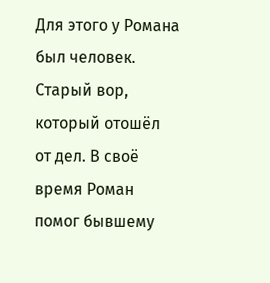Для этого у Романа был человек. Старый вор, который отошёл от дел. В своё время Роман помог бывшему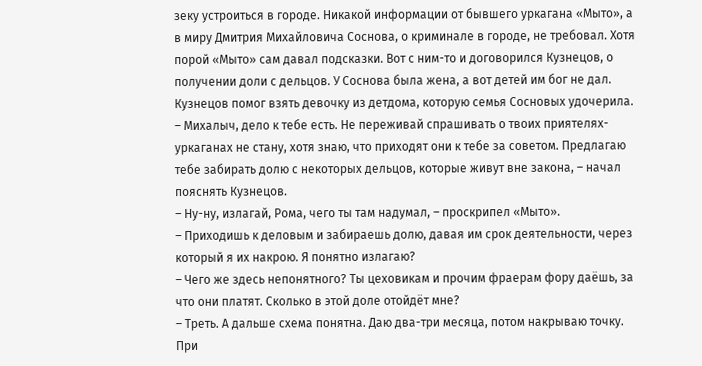зеку устроиться в городе. Никакой информации от бывшего уркагана «Мыто», а в миру Дмитрия Михайловича Соснова, о криминале в городе, не требовал. Хотя порой «Мыто» сам давал подсказки. Вот с ним-то и договорился Кузнецов, о получении доли с дельцов. У Соснова была жена, а вот детей им бог не дал. Кузнецов помог взять девочку из детдома, которую семья Сосновых удочерила.
– Михалыч, дело к тебе есть. Не переживай спрашивать о твоих приятелях-уркаганах не стану, хотя знаю, что приходят они к тебе за советом. Предлагаю тебе забирать долю с некоторых дельцов, которые живут вне закона, – начал пояснять Кузнецов.
– Ну-ну, излагай, Рома, чего ты там надумал, – проскрипел «Мыто».
– Приходишь к деловым и забираешь долю, давая им срок деятельности, через который я их накрою. Я понятно излагаю?
– Чего же здесь непонятного? Ты цеховикам и прочим фраерам фору даёшь, за что они платят. Сколько в этой доле отойдёт мне?
– Треть. А дальше схема понятна. Даю два-три месяца, потом накрываю точку. При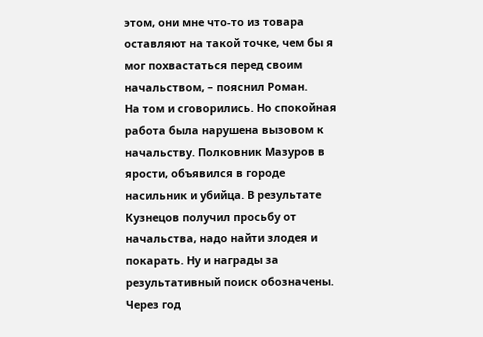этом, они мне что-то из товара оставляют на такой точке, чем бы я мог похвастаться перед своим начальством, – пояснил Роман.
На том и сговорились. Но спокойная работа была нарушена вызовом к начальству. Полковник Мазуров в ярости, объявился в городе насильник и убийца. В результате Кузнецов получил просьбу от начальства, надо найти злодея и покарать. Ну и награды за результативный поиск обозначены. Через год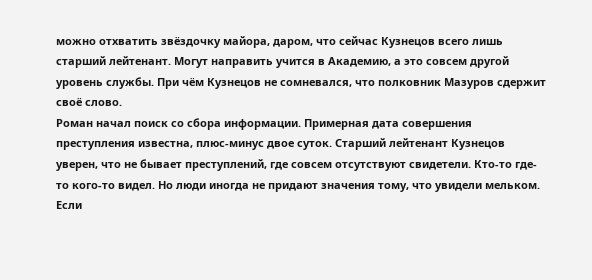можно отхватить звёздочку майора, даром, что сейчас Кузнецов всего лишь старший лейтенант. Могут направить учится в Академию, а это совсем другой уровень службы. При чём Кузнецов не сомневался, что полковник Мазуров сдержит своё слово.
Роман начал поиск со сбора информации. Примерная дата совершения преступления известна, плюс-минус двое суток. Старший лейтенант Кузнецов уверен, что не бывает преступлений, где совсем отсутствуют свидетели. Кто-то где-то кого-то видел. Но люди иногда не придают значения тому, что увидели мельком. Если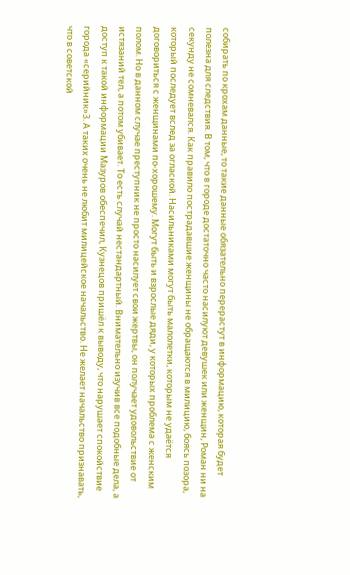собирать по крохам данные, то такие данные обязательно перерастут в информацию, которая будет полезна для следствия. В том, что в городе достаточно часто насилуют девушек или женщин, Роман ни на секунду не сомневался. Как правило пострадавшие женщины не обращаются в милицию, боясь позора, который последует вслед за оглаской. Насильниками могут быть малолетки, которым не удаётся договориться с женщинами по-хорошему. Могут быть и взрослые дяди, у которых проблема с женским полом. Но в данном случае преступник не просто насилует свои жертвы, он получает удовольствие от истязаний тел, а потом убивает. То есть случай нестандартный. Внимательно изучив все подобные дела, а доступ к такой информации Мазуров обеспечил, Кузнецов пришёл к выводу, что нарушает спокойствие города «серийник»3. А таких очень не любит милицейское начальство. Не желает начальство признавать, что в советской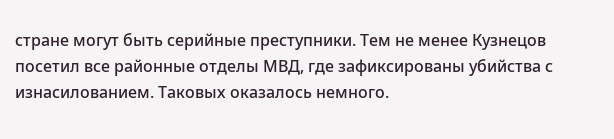стране могут быть серийные преступники. Тем не менее Кузнецов посетил все районные отделы МВД, где зафиксированы убийства с изнасилованием. Таковых оказалось немного.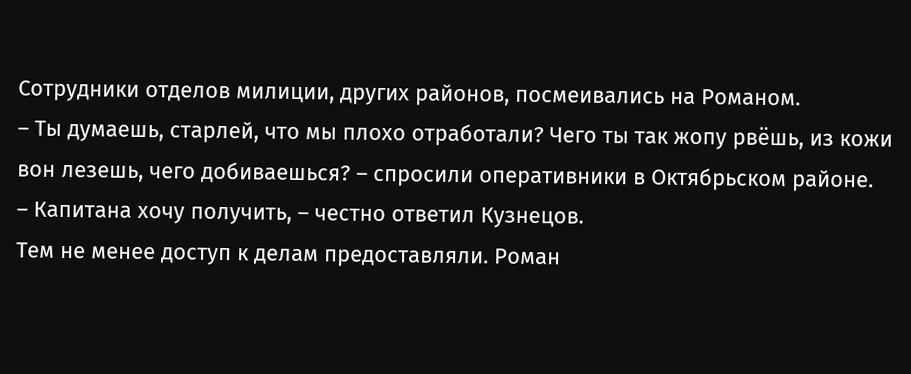Сотрудники отделов милиции, других районов, посмеивались на Романом.
– Ты думаешь, старлей, что мы плохо отработали? Чего ты так жопу рвёшь, из кожи вон лезешь, чего добиваешься? – спросили оперативники в Октябрьском районе.
– Капитана хочу получить, – честно ответил Кузнецов.
Тем не менее доступ к делам предоставляли. Роман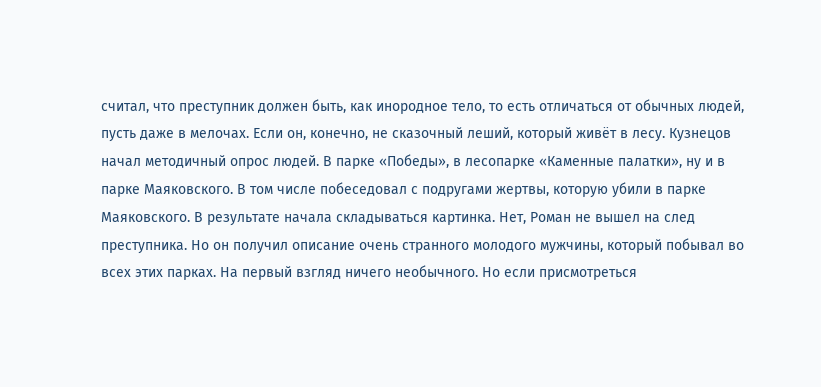считал, что преступник должен быть, как инородное тело, то есть отличаться от обычных людей, пусть даже в мелочах. Если он, конечно, не сказочный леший, который живёт в лесу. Кузнецов начал методичный опрос людей. В парке «Победы», в лесопарке «Каменные палатки», ну и в парке Маяковского. В том числе побеседовал с подругами жертвы, которую убили в парке Маяковского. В результате начала складываться картинка. Нет, Роман не вышел на след преступника. Но он получил описание очень странного молодого мужчины, который побывал во всех этих парках. На первый взгляд ничего необычного. Но если присмотреться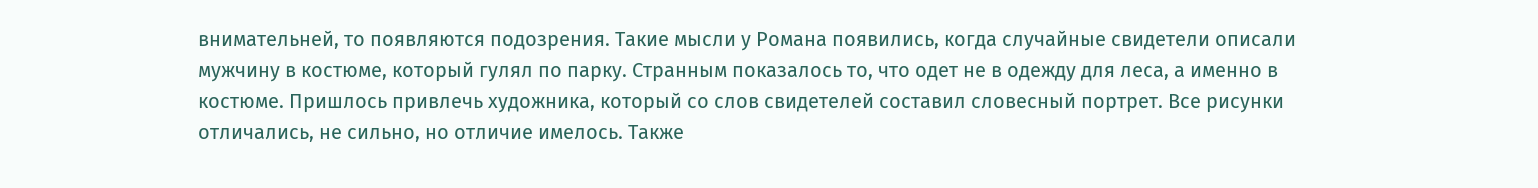внимательней, то появляются подозрения. Такие мысли у Романа появились, когда случайные свидетели описали мужчину в костюме, который гулял по парку. Странным показалось то, что одет не в одежду для леса, а именно в костюме. Пришлось привлечь художника, который со слов свидетелей составил словесный портрет. Все рисунки отличались, не сильно, но отличие имелось. Также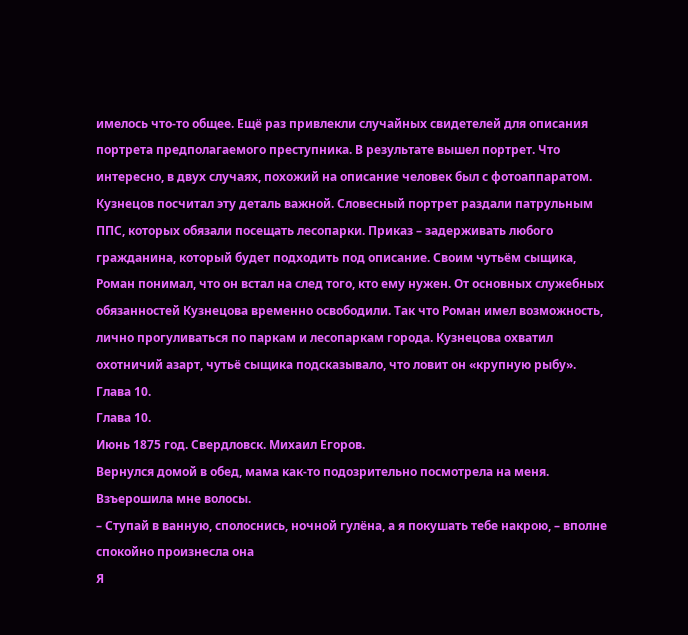имелось что-то общее. Ещё раз привлекли случайных свидетелей для описания портрета предполагаемого преступника. В результате вышел портрет. Что интересно, в двух случаях, похожий на описание человек был с фотоаппаратом. Кузнецов посчитал эту деталь важной. Словесный портрет раздали патрульным ППС, которых обязали посещать лесопарки. Приказ – задерживать любого гражданина, который будет подходить под описание. Своим чутьём сыщика, Роман понимал, что он встал на след того, кто ему нужен. От основных служебных обязанностей Кузнецова временно освободили. Так что Роман имел возможность, лично прогуливаться по паркам и лесопаркам города. Кузнецова охватил охотничий азарт, чутьё сыщика подсказывало, что ловит он «крупную рыбу».
Глава 10.
Глава 10.
Июнь 1875 год. Свердловск. Михаил Егоров.
Вернулся домой в обед, мама как-то подозрительно посмотрела на меня. Взъерошила мне волосы.
– Ступай в ванную, сполоснись, ночной гулёна, а я покушать тебе накрою, – вполне спокойно произнесла она
Я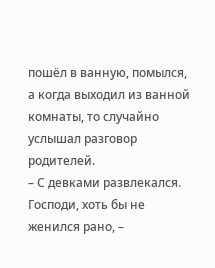пошёл в ванную, помылся, а когда выходил из ванной комнаты, то случайно услышал разговор родителей.
– С девками развлекался. Господи, хоть бы не женился рано, –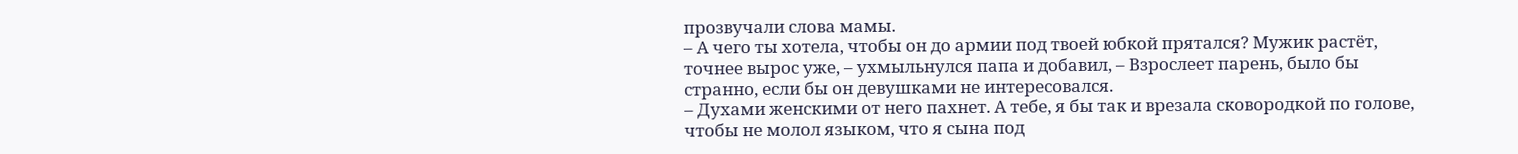прозвучали слова мамы.
– А чего ты хотела, чтобы он до армии под твоей юбкой прятался? Мужик растёт, точнее вырос уже, – ухмыльнулся папа и добавил, – Взрослеет парень, было бы странно, если бы он девушками не интересовался.
– Духами женскими от него пахнет. А тебе, я бы так и врезала сковородкой по голове, чтобы не молол языком, что я сына под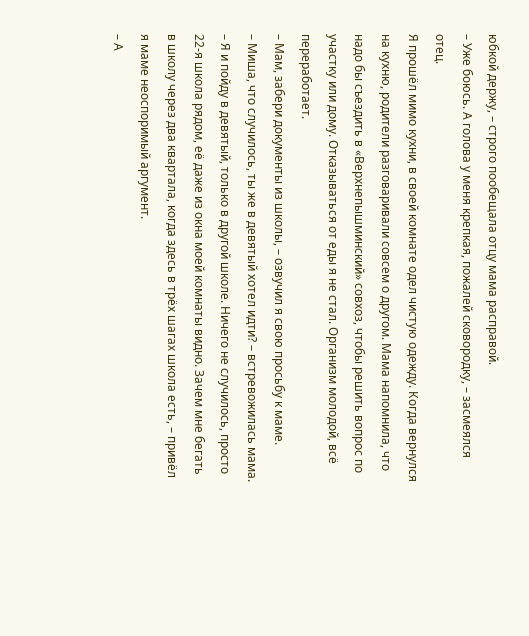юбкой держу, – строго пообещала отцу мама расправой.
– Уже боюсь. А голова у меня крепкая, пожалей сковородку, – засмеялся отец.
Я прошёл мимо кухни, в своей комнате одел чистую одежду. Когда вернулся на кухню, родители разговаривали совсем о другом. Мама напомнила, что надо бы съездить в «Верхнепышминский» совхоз, чтобы решить вопрос по участку или дому. Отказываться от еды я не стал. Организм молодой, всё переработает.
– Мам, забери документы из школы, – озвучил я свою просьбу к маме.
– Миша, что случилось, ты же в девятый хотел идти? – встревожилась мама.
– Я и пойду в девятый, только в другой школе. Ничего не случилось, просто 22-я школа рядом, её даже из окна моей комнаты видно. Зачем мне бегать в школу через два квартала, когда здесь в трёх шагах школа есть, – привёл я маме неоспоримый аргумент.
– А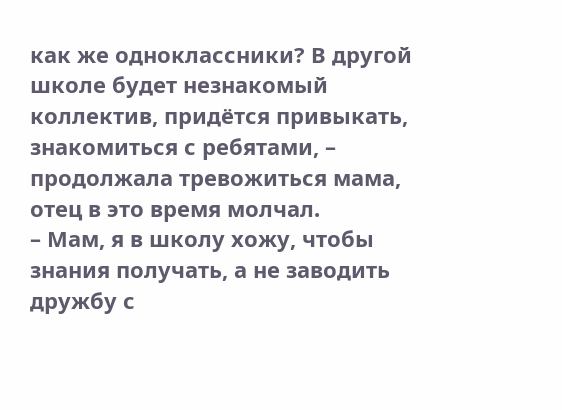как же одноклассники? В другой школе будет незнакомый коллектив, придётся привыкать, знакомиться с ребятами, – продолжала тревожиться мама, отец в это время молчал.
– Мам, я в школу хожу, чтобы знания получать, а не заводить дружбу с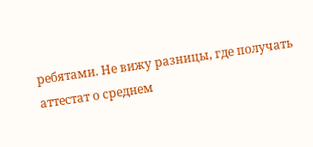ребятами. Не вижу разницы, где получать аттестат о среднем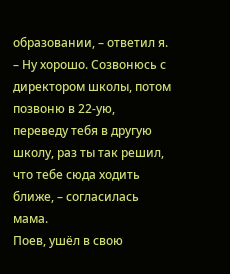образовании, – ответил я.
– Ну хорошо. Созвонюсь с директором школы, потом позвоню в 22-ую, переведу тебя в другую школу, раз ты так решил, что тебе сюда ходить ближе, – согласилась мама.
Поев, ушёл в свою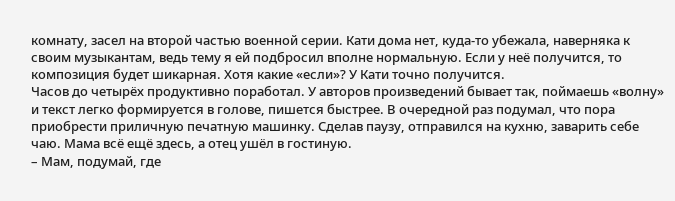комнату, засел на второй частью военной серии. Кати дома нет, куда-то убежала, наверняка к своим музыкантам, ведь тему я ей подбросил вполне нормальную. Если у неё получится, то композиция будет шикарная. Хотя какие «если»? У Кати точно получится.
Часов до четырёх продуктивно поработал. У авторов произведений бывает так, поймаешь «волну» и текст легко формируется в голове, пишется быстрее. В очередной раз подумал, что пора приобрести приличную печатную машинку. Сделав паузу, отправился на кухню, заварить себе чаю. Мама всё ещё здесь, а отец ушёл в гостиную.
– Мам, подумай, где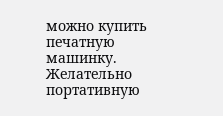можно купить печатную машинку. Желательно портативную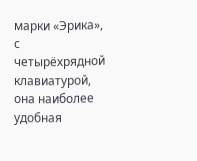марки «Эрика», с четырёхрядной клавиатурой, она наиболее удобная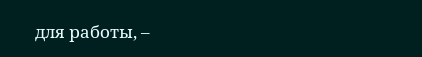для работы, –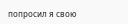попросил я свою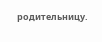родительницу.